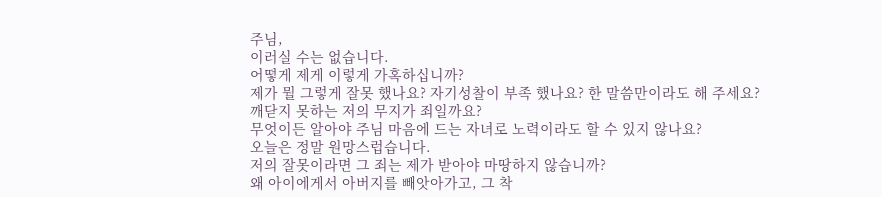주님,
이러실 수는 없습니다.
어떻게 제게 이렇게 가혹하십니까?
제가 뭘 그렇게 잘못 했나요? 자기성찰이 부족 했나요? 한 말씀만이라도 해 주세요?
깨닫지 못하는 저의 무지가 죄일까요?
무엇이든 알아야 주님 마음에 드는 자녀로 노력이라도 할 수 있지 않나요?
오늘은 정말 원망스럽습니다.
저의 잘못이라면 그 죄는 제가 받아야 마땅하지 않습니까?
왜 아이에게서 아버지를 빼앗아가고, 그 착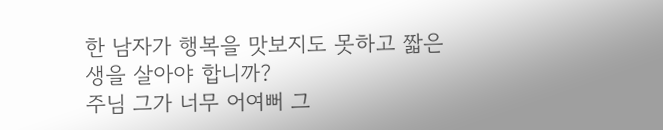한 남자가 행복을 맛보지도 못하고 짧은 생을 살아야 합니까?
주님 그가 너무 어여뻐 그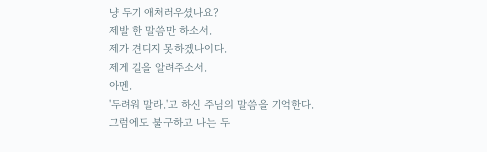냥 두기 애처러우셨나요?
제발 한 말씀만 하소서.
제가 견디지 못하겠나이다.
제게 길을 알려주소서.
아멘.
'두려워 말라.'고 하신 주님의 말씀을 기억한다.
그럼에도 불구하고 나는 두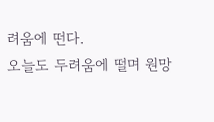려움에 떤다.
오늘도 두려움에 떨며 원망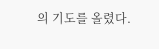의 기도를 올렸다.